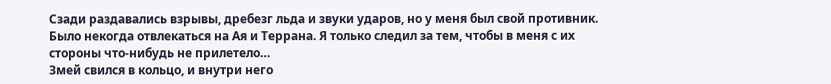Сзади раздавались взрывы, дребезг льда и звуки ударов, но у меня был свой противник. Было некогда отвлекаться на Ая и Террана. Я только следил за тем, чтобы в меня с их стороны что-нибудь не прилетело…
Змей свился в кольцо, и внутри него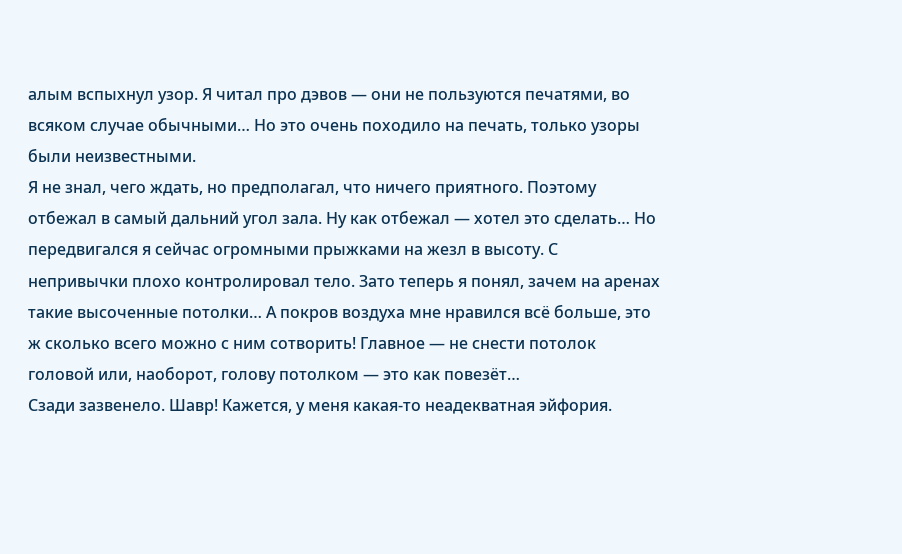алым вспыхнул узор. Я читал про дэвов — они не пользуются печатями, во всяком случае обычными… Но это очень походило на печать, только узоры были неизвестными.
Я не знал, чего ждать, но предполагал, что ничего приятного. Поэтому отбежал в самый дальний угол зала. Ну как отбежал — хотел это сделать… Но передвигался я сейчас огромными прыжками на жезл в высоту. С непривычки плохо контролировал тело. Зато теперь я понял, зачем на аренах такие высоченные потолки… А покров воздуха мне нравился всё больше, это ж сколько всего можно с ним сотворить! Главное — не снести потолок головой или, наоборот, голову потолком — это как повезёт…
Сзади зазвенело. Шавр! Кажется, у меня какая-то неадекватная эйфория.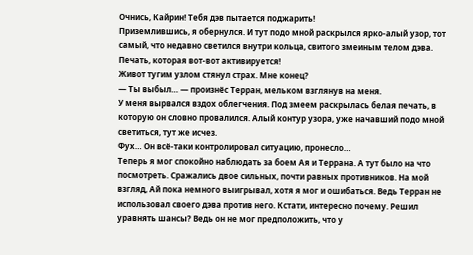Очнись, Кайрин! Тебя дэв пытается поджарить!
Приземлившись, я обернулся. И тут подо мной раскрылся ярко-алый узор, тот самый, что недавно светился внутри кольца, свитого змеиным телом дэва. Печать, которая вот-вот активируется!
Живот тугим узлом стянул страх. Мне конец?
— Ты выбыл… — произнёс Терран, мельком взглянув на меня.
У меня вырвался вздох облегчения. Под змеем раскрылась белая печать, в которую он словно провалился. Алый контур узора, уже начавший подо мной светиться, тут же исчез.
Фух… Он всё-таки контролировал ситуацию, пронесло…
Теперь я мог спокойно наблюдать за боем Ая и Террана. А тут было на что посмотреть. Сражались двое сильных, почти равных противников. На мой взгляд, Ай пока немного выигрывал, хотя я мог и ошибаться. Ведь Терран не использовал своего дэва против него. Кстати, интересно почему. Решил уравнять шансы? Ведь он не мог предположить, что у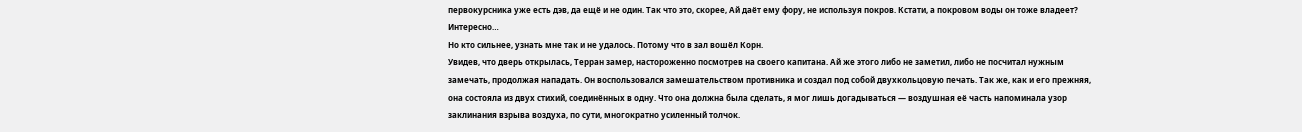первокурсника уже есть дэв, да ещё и не один. Так что это, скорее, Ай даёт ему фору, не используя покров. Кстати, а покровом воды он тоже владеет? Интересно…
Но кто сильнее, узнать мне так и не удалось. Потому что в зал вошёл Корн.
Увидев, что дверь открылась, Терран замер, настороженно посмотрев на своего капитана. Ай же этого либо не заметил, либо не посчитал нужным замечать, продолжая нападать. Он воспользовался замешательством противника и создал под собой двухкольцовую печать. Так же, как и его прежняя, она состояла из двух стихий, соединённых в одну. Что она должна была сделать, я мог лишь догадываться — воздушная её часть напоминала узор заклинания взрыва воздуха, по сути, многократно усиленный толчок.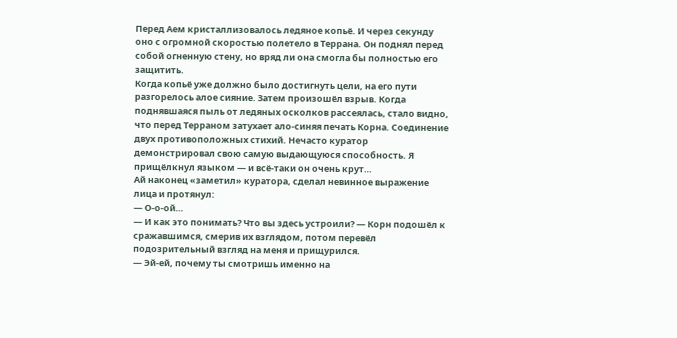Перед Аем кристаллизовалось ледяное копьё. И через секунду оно с огромной скоростью полетело в Террана. Он поднял перед собой огненную стену, но вряд ли она смогла бы полностью его защитить.
Когда копьё уже должно было достигнуть цели, на его пути разгорелось алое сияние. Затем произошёл взрыв. Когда поднявшаяся пыль от ледяных осколков рассеялась, стало видно, что перед Терраном затухает ало-синяя печать Корна. Соединение двух противоположных стихий. Нечасто куратор демонстрировал свою самую выдающуюся способность. Я прищёлкнул языком — и всё-таки он очень крут…
Ай наконец «заметил» куратора, сделал невинное выражение лица и протянул:
— О-о-ой…
— И как это понимать? Что вы здесь устроили? — Корн подошёл к сражавшимся, смерив их взглядом, потом перевёл подозрительный взгляд на меня и прищурился.
— Эй-ей, почему ты смотришь именно на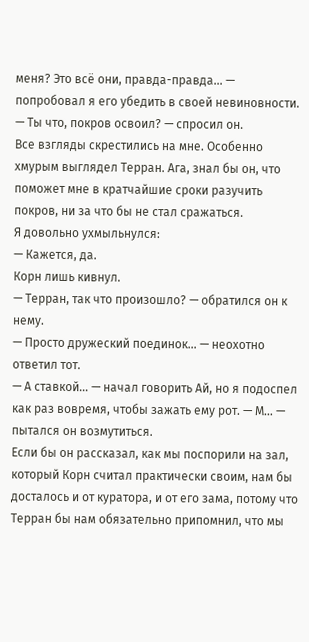меня? Это всё они, правда-правда… — попробовал я его убедить в своей невиновности.
— Ты что, покров освоил? — спросил он.
Все взгляды скрестились на мне. Особенно хмурым выглядел Терран. Ага, знал бы он, что поможет мне в кратчайшие сроки разучить покров, ни за что бы не стал сражаться.
Я довольно ухмыльнулся:
— Кажется, да.
Корн лишь кивнул.
— Терран, так что произошло? — обратился он к нему.
— Просто дружеский поединок… — неохотно ответил тот.
— А ставкой… — начал говорить Ай, но я подоспел как раз вовремя, чтобы зажать ему рот. — М… — пытался он возмутиться.
Если бы он рассказал, как мы поспорили на зал, который Корн считал практически своим, нам бы досталось и от куратора, и от его зама, потому что Терран бы нам обязательно припомнил, что мы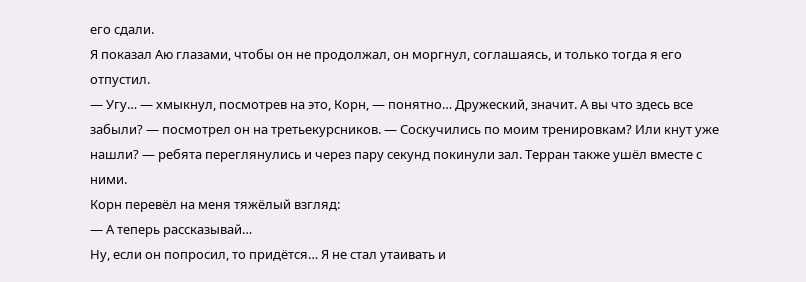его сдали.
Я показал Аю глазами, чтобы он не продолжал, он моргнул, соглашаясь, и только тогда я его отпустил.
— Угу… — хмыкнул, посмотрев на это, Корн, — понятно… Дружеский, значит. А вы что здесь все забыли? — посмотрел он на третьекурсников. — Соскучились по моим тренировкам? Или кнут уже нашли? — ребята переглянулись и через пару секунд покинули зал. Терран также ушёл вместе с ними.
Корн перевёл на меня тяжёлый взгляд:
— А теперь рассказывай…
Ну, если он попросил, то придётся… Я не стал утаивать и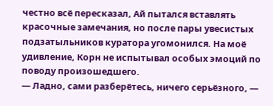честно всё пересказал, Ай пытался вставлять красочные замечания, но после пары увесистых подзатыльников куратора угомонился. На моё удивление, Корн не испытывал особых эмоций по поводу произошедшего.
— Ладно, сами разберётесь, ничего серьёзного, —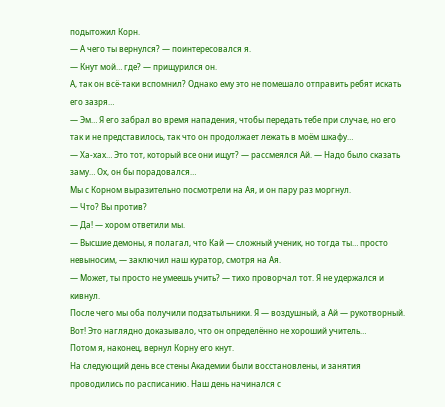подытожил Корн.
— А чего ты вернулся? — поинтересовался я.
— Кнут мой… где? — прищурился он.
А, так он всё-таки вспомнил? Однако ему это не помешало отправить ребят искать его зазря…
— Эм… Я его забрал во время нападения, чтобы передать тебе при случае, но его так и не представилось, так что он продолжает лежать в моём шкафу…
— Ха-хах… Это тот, который все они ищут? — рассмеялся Ай. — Надо было сказать заму… Ох, он бы порадовался…
Мы с Корном выразительно посмотрели на Ая, и он пару раз моргнул.
— Что? Вы против?
— Да! — хором ответили мы.
— Высшие демоны, я полагал, что Кай — сложный ученик, но тогда ты… просто невыносим, — заключил наш куратор, смотря на Ая.
— Может, ты просто не умеешь учить? — тихо проворчал тот. Я не удержался и кивнул.
После чего мы оба получили подзатыльники. Я — воздушный, а Ай — рукотворный.
Вот! Это наглядно доказывало, что он определённо не хороший учитель…
Потом я, наконец, вернул Корну его кнут.
На следующий день все стены Академии были восстановлены, и занятия проводились по расписанию. Наш день начинался с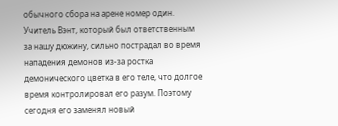обычного сбора на арене номер один. Учитель Вэнт, который был ответственным за нашу дюжину, сильно пострадал во время нападения демонов из-за ростка демонического цветка в его теле, что долгое время контролировал его разум. Поэтому сегодня его заменял новый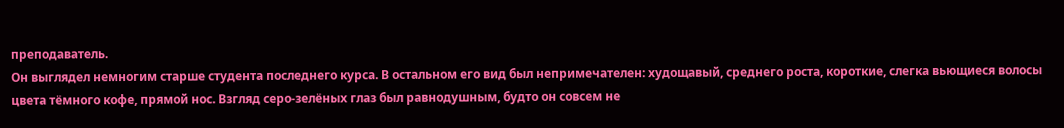преподаватель.
Он выглядел немногим старше студента последнего курса. В остальном его вид был непримечателен: худощавый, среднего роста, короткие, слегка вьющиеся волосы цвета тёмного кофе, прямой нос. Взгляд серо-зелёных глаз был равнодушным, будто он совсем не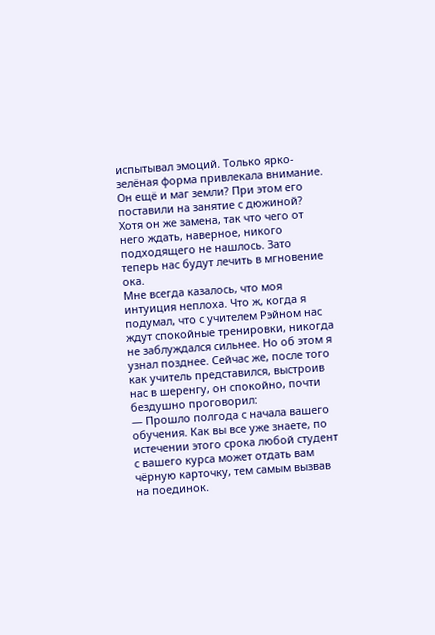испытывал эмоций. Только ярко-зелёная форма привлекала внимание. Он ещё и маг земли? При этом его поставили на занятие с дюжиной? Хотя он же замена, так что чего от него ждать, наверное, никого подходящего не нашлось. Зато теперь нас будут лечить в мгновение ока.
Мне всегда казалось, что моя интуиция неплоха. Что ж, когда я подумал, что с учителем Рэйном нас ждут спокойные тренировки, никогда не заблуждался сильнее. Но об этом я узнал позднее. Сейчас же, после того как учитель представился, выстроив нас в шеренгу, он спокойно, почти бездушно проговорил:
— Прошло полгода с начала вашего обучения. Как вы все уже знаете, по истечении этого срока любой студент с вашего курса может отдать вам чёрную карточку, тем самым вызвав на поединок.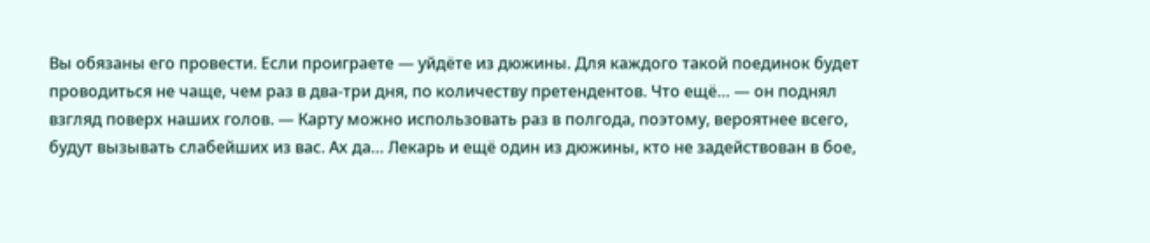Вы обязаны его провести. Если проиграете — уйдёте из дюжины. Для каждого такой поединок будет проводиться не чаще, чем раз в два-три дня, по количеству претендентов. Что ещё… — он поднял взгляд поверх наших голов. — Карту можно использовать раз в полгода, поэтому, вероятнее всего, будут вызывать слабейших из вас. Ах да… Лекарь и ещё один из дюжины, кто не задействован в бое,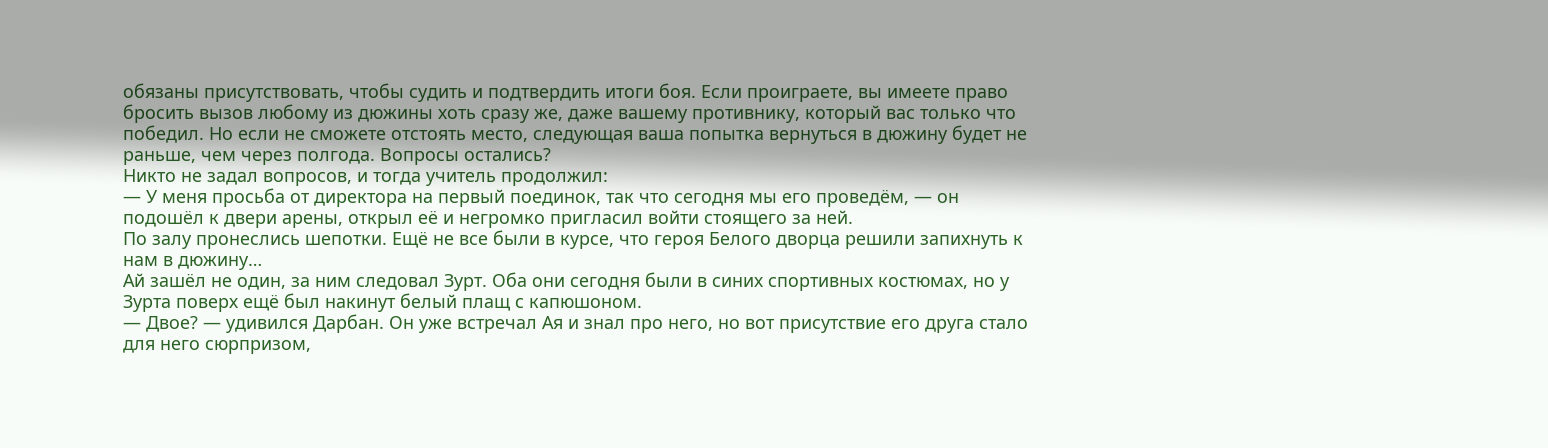обязаны присутствовать, чтобы судить и подтвердить итоги боя. Если проиграете, вы имеете право бросить вызов любому из дюжины хоть сразу же, даже вашему противнику, который вас только что победил. Но если не сможете отстоять место, следующая ваша попытка вернуться в дюжину будет не раньше, чем через полгода. Вопросы остались?
Никто не задал вопросов, и тогда учитель продолжил:
— У меня просьба от директора на первый поединок, так что сегодня мы его проведём, — он подошёл к двери арены, открыл её и негромко пригласил войти стоящего за ней.
По залу пронеслись шепотки. Ещё не все были в курсе, что героя Белого дворца решили запихнуть к нам в дюжину…
Ай зашёл не один, за ним следовал Зурт. Оба они сегодня были в синих спортивных костюмах, но у Зурта поверх ещё был накинут белый плащ с капюшоном.
— Двое? — удивился Дарбан. Он уже встречал Ая и знал про него, но вот присутствие его друга стало для него сюрпризом,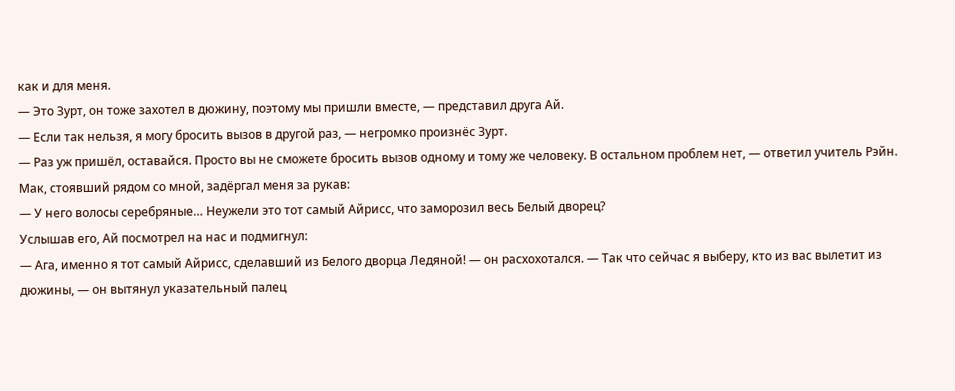как и для меня.
— Это Зурт, он тоже захотел в дюжину, поэтому мы пришли вместе, — представил друга Ай.
— Если так нельзя, я могу бросить вызов в другой раз, — негромко произнёс Зурт.
— Раз уж пришёл, оставайся. Просто вы не сможете бросить вызов одному и тому же человеку. В остальном проблем нет, — ответил учитель Рэйн.
Мак, стоявший рядом со мной, задёргал меня за рукав:
— У него волосы серебряные… Неужели это тот самый Айрисс, что заморозил весь Белый дворец?
Услышав его, Ай посмотрел на нас и подмигнул:
— Ага, именно я тот самый Айрисс, сделавший из Белого дворца Ледяной! — он расхохотался. — Так что сейчас я выберу, кто из вас вылетит из дюжины, — он вытянул указательный палец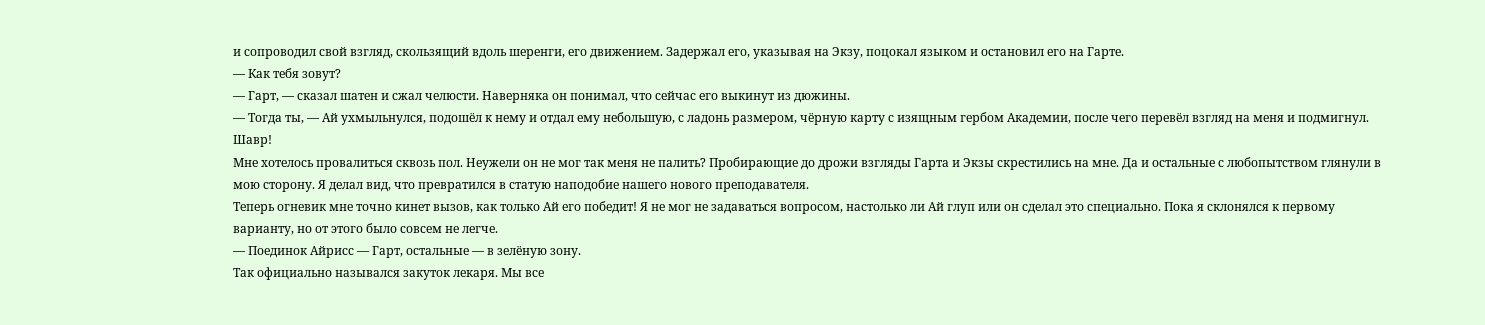и сопроводил свой взгляд, скользящий вдоль шеренги, его движением. Задержал его, указывая на Экзу, поцокал языком и остановил его на Гарте.
— Как тебя зовут?
— Гарт, — сказал шатен и сжал челюсти. Наверняка он понимал, что сейчас его выкинут из дюжины.
— Тогда ты, — Ай ухмыльнулся, подошёл к нему и отдал ему небольшую, с ладонь размером, чёрную карту с изящным гербом Академии, после чего перевёл взгляд на меня и подмигнул.
Шавр!
Мне хотелось провалиться сквозь пол. Неужели он не мог так меня не палить? Пробирающие до дрожи взгляды Гарта и Экзы скрестились на мне. Да и остальные с любопытством глянули в мою сторону. Я делал вид, что превратился в статую наподобие нашего нового преподавателя.
Теперь огневик мне точно кинет вызов, как только Ай его победит! Я не мог не задаваться вопросом, настолько ли Ай глуп или он сделал это специально. Пока я склонялся к первому варианту, но от этого было совсем не легче.
— Поединок Айрисс — Гарт, остальные — в зелёную зону.
Так официально назывался закуток лекаря. Мы все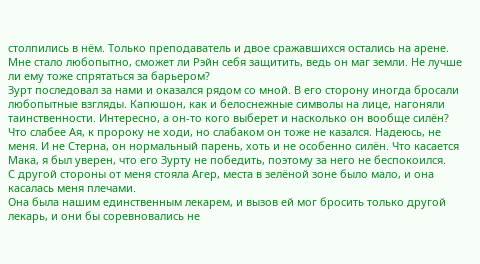столпились в нём. Только преподаватель и двое сражавшихся остались на арене. Мне стало любопытно, сможет ли Рэйн себя защитить, ведь он маг земли. Не лучше ли ему тоже спрятаться за барьером?
Зурт последовал за нами и оказался рядом со мной. В его сторону иногда бросали любопытные взгляды. Капюшон, как и белоснежные символы на лице, нагоняли таинственности. Интересно, а он-то кого выберет и насколько он вообще силён? Что слабее Ая, к пророку не ходи, но слабаком он тоже не казался. Надеюсь, не меня. И не Стерна, он нормальный парень, хоть и не особенно силён. Что касается Мака, я был уверен, что его Зурту не победить, поэтому за него не беспокоился.
С другой стороны от меня стояла Агер, места в зелёной зоне было мало, и она касалась меня плечами.
Она была нашим единственным лекарем, и вызов ей мог бросить только другой лекарь, и они бы соревновались не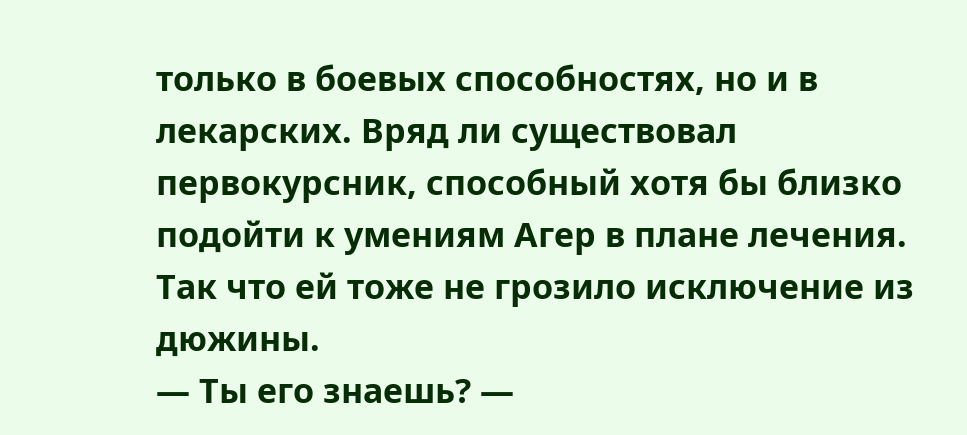только в боевых способностях, но и в лекарских. Вряд ли существовал первокурсник, способный хотя бы близко подойти к умениям Агер в плане лечения. Так что ей тоже не грозило исключение из дюжины.
— Ты его знаешь? —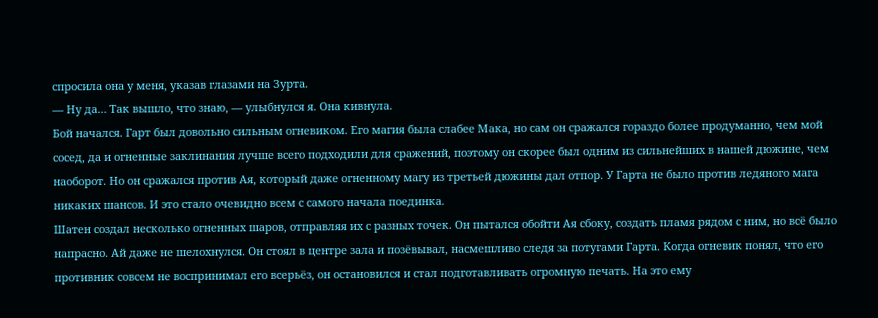спросила она у меня, указав глазами на Зурта.
— Ну да… Так вышло, что знаю, — улыбнулся я. Она кивнула.
Бой начался. Гарт был довольно сильным огневиком. Его магия была слабее Мака, но сам он сражался гораздо более продуманно, чем мой сосед, да и огненные заклинания лучше всего подходили для сражений, поэтому он скорее был одним из сильнейших в нашей дюжине, чем наоборот. Но он сражался против Ая, который даже огненному магу из третьей дюжины дал отпор. У Гарта не было против ледяного мага никаких шансов. И это стало очевидно всем с самого начала поединка.
Шатен создал несколько огненных шаров, отправляя их с разных точек. Он пытался обойти Ая сбоку, создать пламя рядом с ним, но всё было напрасно. Ай даже не шелохнулся. Он стоял в центре зала и позёвывал, насмешливо следя за потугами Гарта. Когда огневик понял, что его противник совсем не воспринимал его всерьёз, он остановился и стал подготавливать огромную печать. На это ему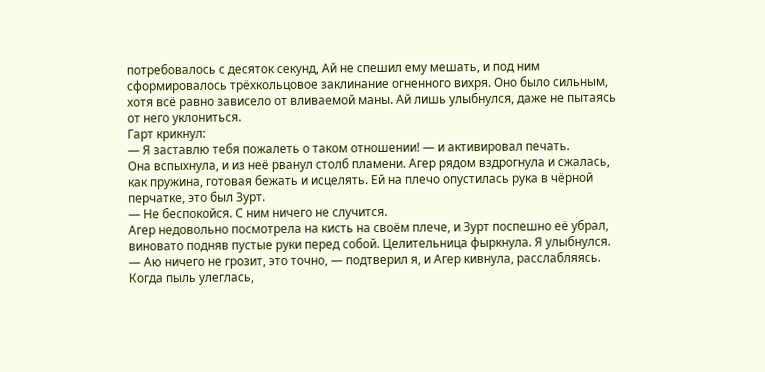потребовалось с десяток секунд, Ай не спешил ему мешать, и под ним сформировалось трёхкольцовое заклинание огненного вихря. Оно было сильным, хотя всё равно зависело от вливаемой маны. Ай лишь улыбнулся, даже не пытаясь от него уклониться.
Гарт крикнул:
— Я заставлю тебя пожалеть о таком отношении! — и активировал печать.
Она вспыхнула, и из неё рванул столб пламени. Агер рядом вздрогнула и сжалась, как пружина, готовая бежать и исцелять. Ей на плечо опустилась рука в чёрной перчатке, это был Зурт.
— Не беспокойся. С ним ничего не случится.
Агер недовольно посмотрела на кисть на своём плече, и Зурт поспешно её убрал, виновато подняв пустые руки перед собой. Целительница фыркнула. Я улыбнулся.
— Аю ничего не грозит, это точно, — подтверил я, и Агер кивнула, расслабляясь.
Когда пыль улеглась,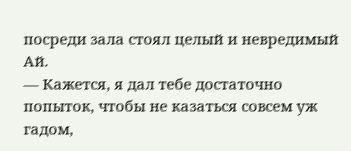посреди зала стоял целый и невредимый Ай.
— Кажется, я дал тебе достаточно попыток, чтобы не казаться совсем уж гадом,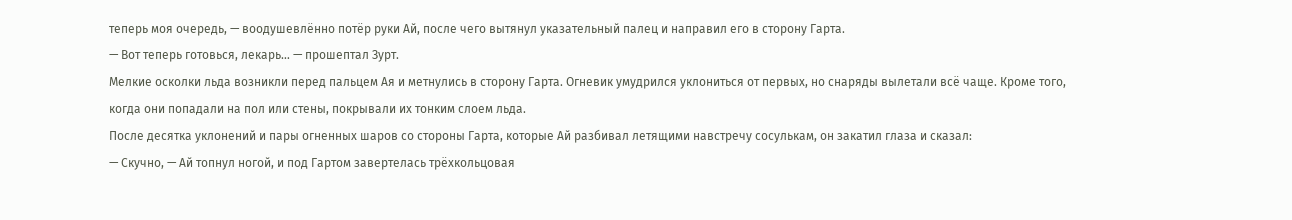теперь моя очередь, — воодушевлённо потёр руки Ай, после чего вытянул указательный палец и направил его в сторону Гарта.
— Вот теперь готовься, лекарь… — прошептал Зурт.
Мелкие осколки льда возникли перед пальцем Ая и метнулись в сторону Гарта. Огневик умудрился уклониться от первых, но снаряды вылетали всё чаще. Кроме того, когда они попадали на пол или стены, покрывали их тонким слоем льда.
После десятка уклонений и пары огненных шаров со стороны Гарта, которые Ай разбивал летящими навстречу сосулькам, он закатил глаза и сказал:
— Скучно, — Ай топнул ногой, и под Гартом завертелась трёхкольцовая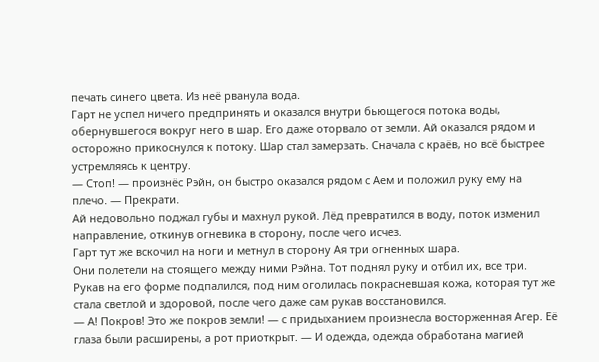печать синего цвета. Из неё рванула вода.
Гарт не успел ничего предпринять и оказался внутри бьющегося потока воды, обернувшегося вокруг него в шар. Его даже оторвало от земли. Ай оказался рядом и осторожно прикоснулся к потоку. Шар стал замерзать. Сначала с краёв, но всё быстрее устремляясь к центру.
— Стоп! — произнёс Рэйн, он быстро оказался рядом с Аем и положил руку ему на плечо. — Прекрати.
Ай недовольно поджал губы и махнул рукой. Лёд превратился в воду, поток изменил направление, откинув огневика в сторону, после чего исчез.
Гарт тут же вскочил на ноги и метнул в сторону Ая три огненных шара.
Они полетели на стоящего между ними Рэйна. Тот поднял руку и отбил их, все три. Рукав на его форме подпалился, под ним оголилась покрасневшая кожа, которая тут же стала светлой и здоровой, после чего даже сам рукав восстановился.
— А! Покров! Это же покров земли! — с придыханием произнесла восторженная Агер. Её глаза были расширены, а рот приоткрыт. — И одежда, одежда обработана магией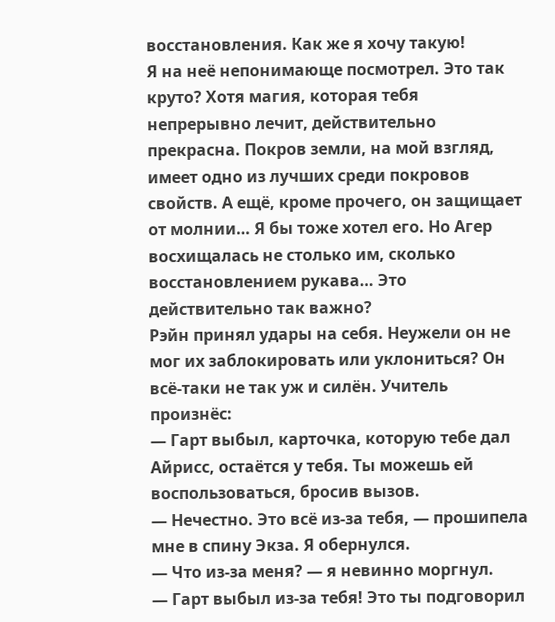восстановления. Как же я хочу такую!
Я на неё непонимающе посмотрел. Это так круто? Хотя магия, которая тебя непрерывно лечит, действительно прекрасна. Покров земли, на мой взгляд, имеет одно из лучших среди покровов свойств. А ещё, кроме прочего, он защищает от молнии… Я бы тоже хотел его. Но Агер восхищалась не столько им, сколько восстановлением рукава… Это действительно так важно?
Рэйн принял удары на себя. Неужели он не мог их заблокировать или уклониться? Он всё-таки не так уж и силён. Учитель произнёс:
— Гарт выбыл, карточка, которую тебе дал Айрисс, остаётся у тебя. Ты можешь ей воспользоваться, бросив вызов.
— Нечестно. Это всё из-за тебя, — прошипела мне в спину Экза. Я обернулся.
— Что из-за меня? — я невинно моргнул.
— Гарт выбыл из-за тебя! Это ты подговорил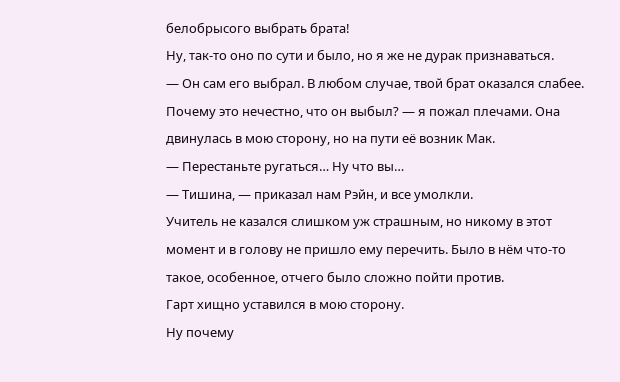белобрысого выбрать брата!
Ну, так-то оно по сути и было, но я же не дурак признаваться.
— Он сам его выбрал. В любом случае, твой брат оказался слабее. Почему это нечестно, что он выбыл? — я пожал плечами. Она двинулась в мою сторону, но на пути её возник Мак.
— Перестаньте ругаться… Ну что вы…
— Тишина, — приказал нам Рэйн, и все умолкли.
Учитель не казался слишком уж страшным, но никому в этот момент и в голову не пришло ему перечить. Было в нём что-то такое, особенное, отчего было сложно пойти против.
Гарт хищно уставился в мою сторону.
Ну почему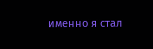именно я стал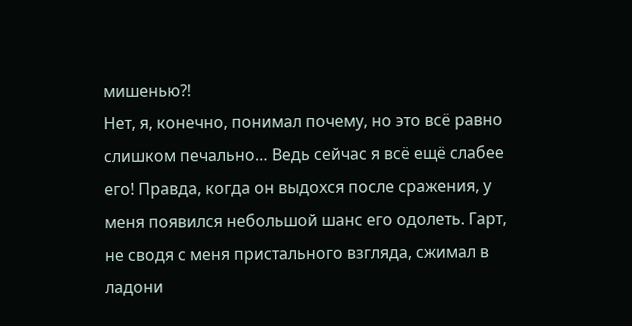мишенью⁈
Нет, я, конечно, понимал почему, но это всё равно слишком печально… Ведь сейчас я всё ещё слабее его! Правда, когда он выдохся после сражения, у меня появился небольшой шанс его одолеть. Гарт, не сводя с меня пристального взгляда, сжимал в ладони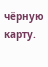чёрную карту.